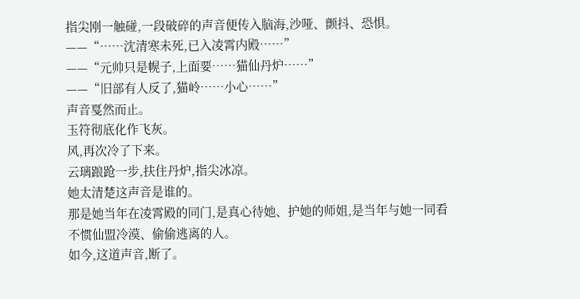指尖刚一触碰,一段破碎的声音便传入脑海,沙哑、颤抖、恐惧。
——“……沈清寒未死,已入凌霄内殿……”
——“元帅只是幌子,上面要……猫仙丹炉……”
——“旧部有人反了,猫岭……小心……”
声音戛然而止。
玉符彻底化作飞灰。
风,再次冷了下来。
云璃踉跄一步,扶住丹炉,指尖冰凉。
她太清楚这声音是谁的。
那是她当年在凌霄殿的同门,是真心待她、护她的师姐,是当年与她一同看不惯仙盟冷漠、偷偷逃离的人。
如今,这道声音,断了。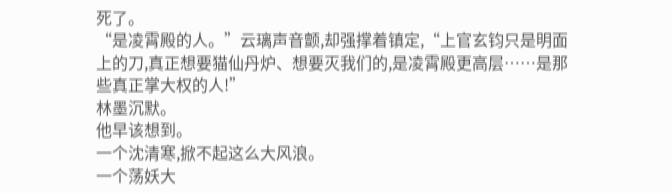死了。
“是凌霄殿的人。”云璃声音颤,却强撑着镇定,“上官玄钧只是明面上的刀,真正想要猫仙丹炉、想要灭我们的,是凌霄殿更高层……是那些真正掌大权的人!”
林墨沉默。
他早该想到。
一个沈清寒,掀不起这么大风浪。
一个荡妖大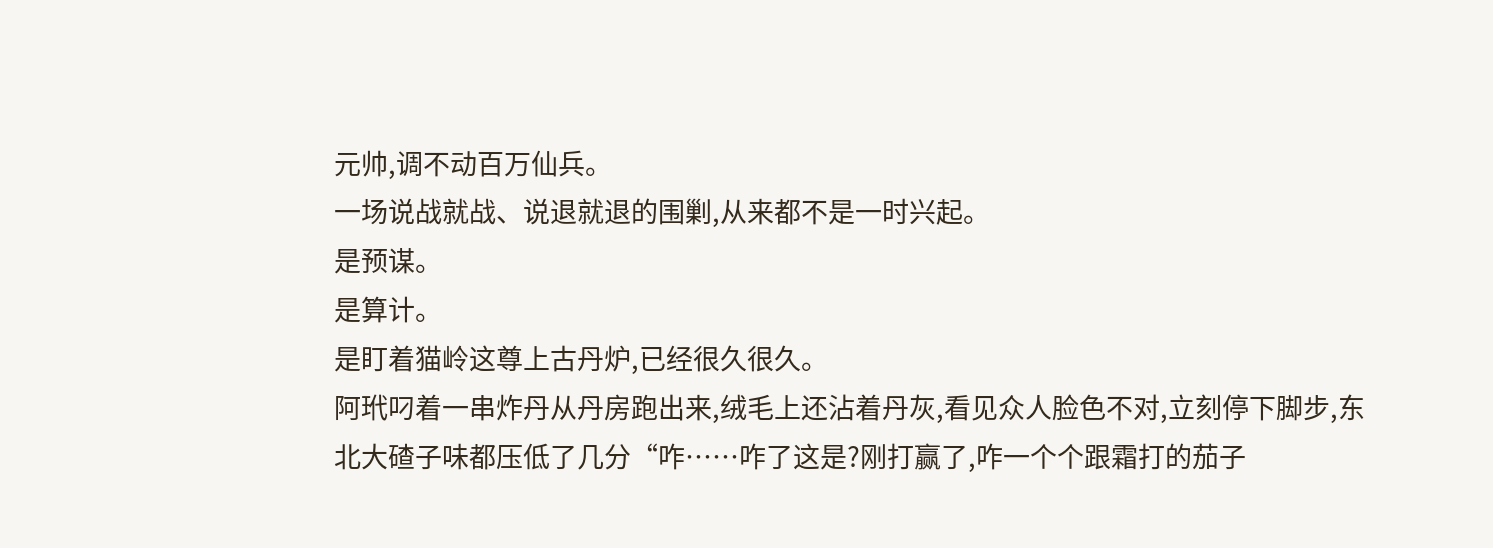元帅,调不动百万仙兵。
一场说战就战、说退就退的围剿,从来都不是一时兴起。
是预谋。
是算计。
是盯着猫岭这尊上古丹炉,已经很久很久。
阿玳叼着一串炸丹从丹房跑出来,绒毛上还沾着丹灰,看见众人脸色不对,立刻停下脚步,东北大碴子味都压低了几分“咋……咋了这是?刚打赢了,咋一个个跟霜打的茄子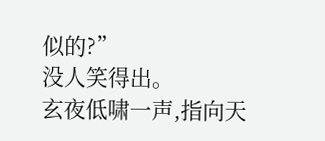似的?”
没人笑得出。
玄夜低啸一声,指向天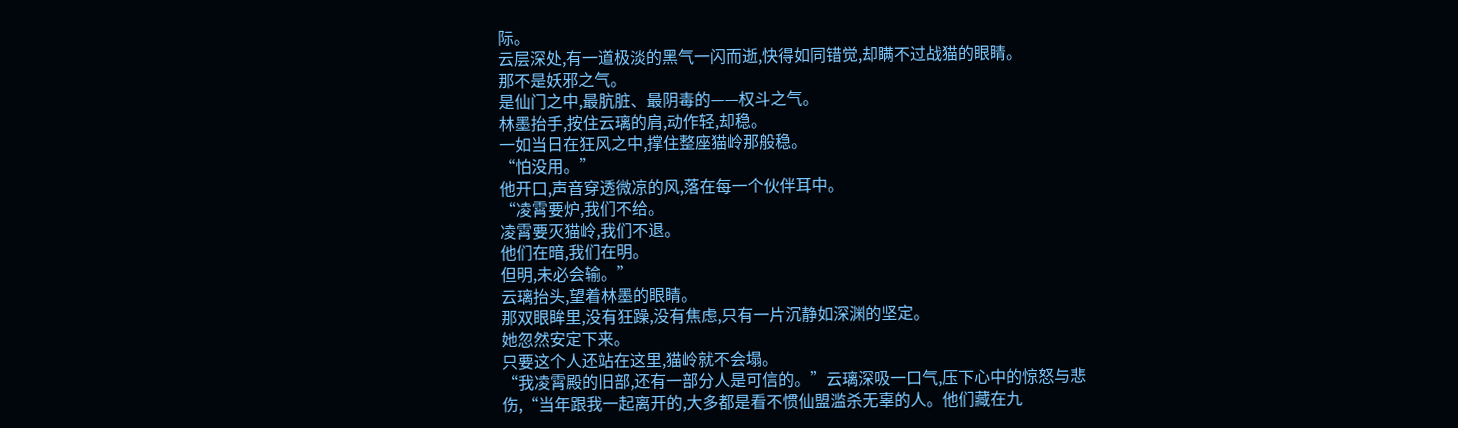际。
云层深处,有一道极淡的黑气一闪而逝,快得如同错觉,却瞒不过战猫的眼睛。
那不是妖邪之气。
是仙门之中,最肮脏、最阴毒的——权斗之气。
林墨抬手,按住云璃的肩,动作轻,却稳。
一如当日在狂风之中,撑住整座猫岭那般稳。
“怕没用。”
他开口,声音穿透微凉的风,落在每一个伙伴耳中。
“凌霄要炉,我们不给。
凌霄要灭猫岭,我们不退。
他们在暗,我们在明。
但明,未必会输。”
云璃抬头,望着林墨的眼睛。
那双眼眸里,没有狂躁,没有焦虑,只有一片沉静如深渊的坚定。
她忽然安定下来。
只要这个人还站在这里,猫岭就不会塌。
“我凌霄殿的旧部,还有一部分人是可信的。”云璃深吸一口气,压下心中的惊怒与悲伤,“当年跟我一起离开的,大多都是看不惯仙盟滥杀无辜的人。他们藏在九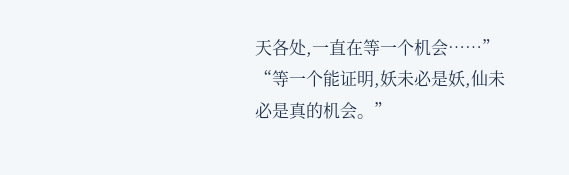天各处,一直在等一个机会……”
“等一个能证明,妖未必是妖,仙未必是真的机会。”